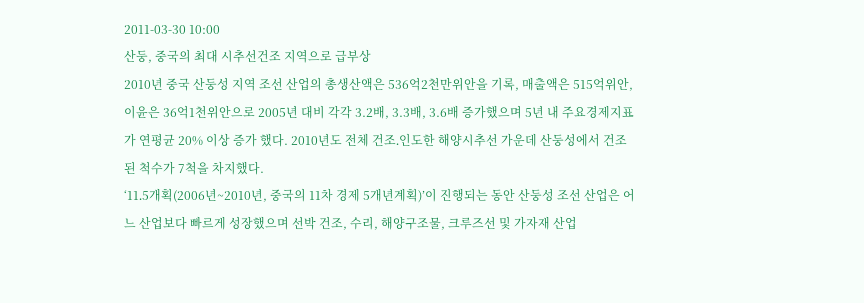2011-03-30 10:00
산둥, 중국의 최대 시추선건조 지역으로 급부상
2010년 중국 산둥성 지역 조선 산업의 총생산액은 536억2천만위안을 기록, 매출액은 515억위안, 이윤은 36억1천위안으로 2005년 대비 각각 3.2배, 3.3배, 3.6배 증가했으며 5년 내 주요경제지표가 연평균 20% 이상 증가 했다. 2010년도 전체 건조․인도한 해양시추선 가운데 산둥성에서 건조된 척수가 7척을 차지했다.
‘11․5개획(2006년~2010년, 중국의 11차 경제 5개년계획)’이 진행되는 동안 산둥성 조선 산업은 어느 산업보다 빠르게 성장했으며 선박 건조, 수리, 해양구조물, 크루즈선 및 가자재 산업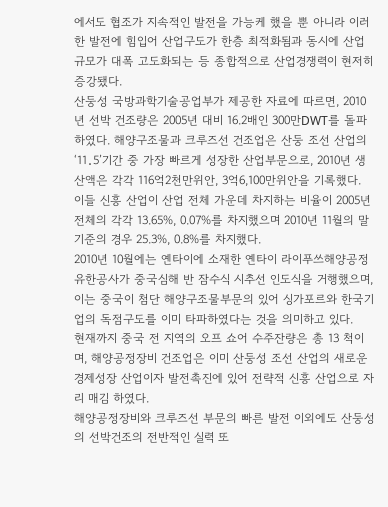에서도 협조가 지속적인 발전을 가능케 했을 뿐 아니라 이러한 발전에 힘입어 산업구도가 한층 최적화됨과 동시에 산업규모가 대폭 고도화되는 등 종합적으로 산업경쟁력이 현저히 증강됐다.
산둥성 국방과학기술공업부가 제공한 자료에 따르면, 2010년 선박 건조량은 2005년 대비 16.2배인 300만DWT를 돌파하였다. 해양구조물과 크루즈선 건조업은 산둥 조선 산업의 ‘11․5’기간 중 가장 빠르게 성장한 산업부문으로, 2010년 생산액은 각각 116억2천만위안, 3억6,100만위안을 기록했다.
이들 신흥 산업이 산업 전체 가운데 차지하는 비율이 2005년 전체의 각각 13.65%, 0.07%를 차지했으며 2010년 11월의 말 기준의 경우 25.3%, 0.8%를 차지했다.
2010년 10월에는 옌타이에 소재한 옌타이 라이푸쓰해양공정유한공사가 중국심해 반 잠수식 시추선 인도식을 거행했으며, 이는 중국이 첨단 해양구조물부문의 있어 싱가포르와 한국기업의 독점구도를 이미 타파하였다는 것을 의미하고 있다.
현재까지 중국 전 지역의 오프 쇼어 수주잔량은 총 13 척이며, 해양공정장비 건조업은 이미 산둥성 조선 산업의 새로운 경제성장 산업이자 발전촉진에 있어 전략적 신흥 산업으로 자리 매김 하였다.
해양공정장비와 크루즈선 부문의 빠른 발전 이외에도 산둥성의 선박건조의 전반적인 실력 또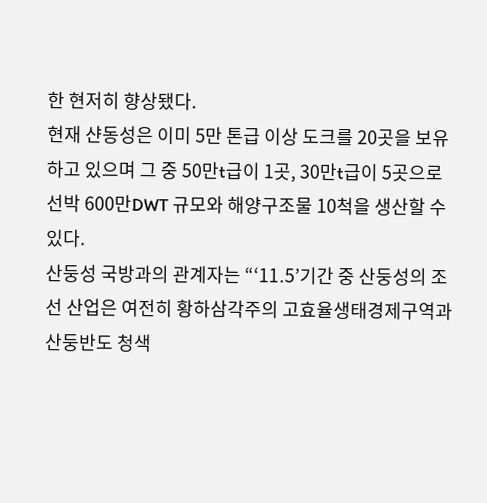한 현저히 향상됐다.
현재 샨동성은 이미 5만 톤급 이상 도크를 20곳을 보유하고 있으며 그 중 50만t급이 1곳, 30만t급이 5곳으로 선박 600만DWT 규모와 해양구조물 10척을 생산할 수 있다.
산둥성 국방과의 관계자는 “‘11․5’기간 중 산둥성의 조선 산업은 여전히 황하삼각주의 고효율생태경제구역과 산둥반도 청색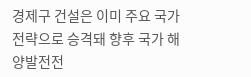경제구 건설은 이미 주요 국가전략으로 승격돼 향후 국가 해양발전전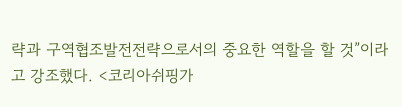략과 구역협조발전전략으로서의 중요한 역할을 할 것”이라고 강조했다. <코리아쉬핑가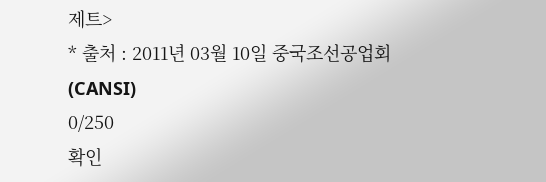제트>
* 출처 : 2011년 03월 10일 중국조선공업회(CANSI)
0/250
확인